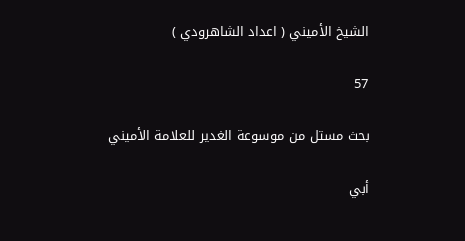الشيخ الأميني ( اعداد الشاهرودي )

57

بحث مستل من موسوعة الغدير للعلامة الأميني

أبي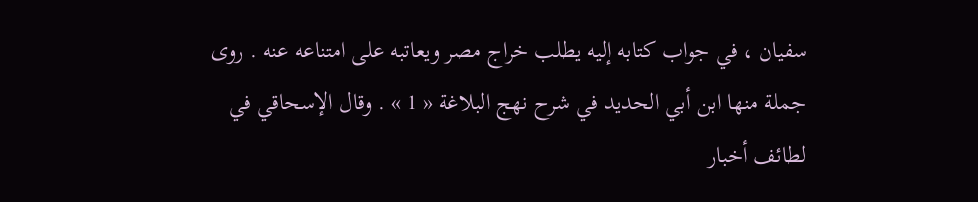سفيان ، في جواب كتابه إليه يطلب خراج مصر ويعاتبه على امتناعه عنه . روى جملة منها ابن أبي الحديد في شرح نهج البلاغة « 1 » . وقال الإسحاقي في لطائف أخبار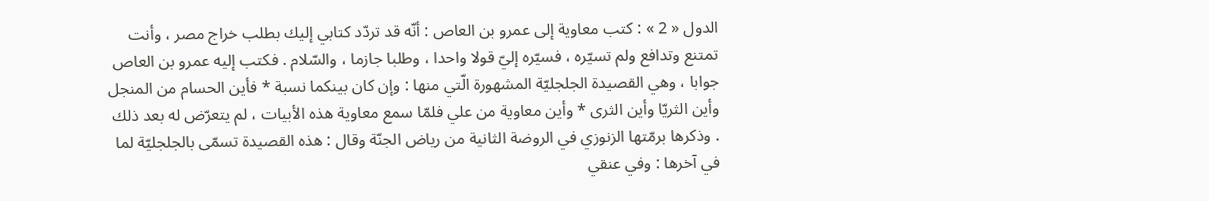الدول « 2 » : كتب معاوية إلى عمرو بن العاص : أنّه قد تردّد كتابي إليك بطلب خراج مصر ، وأنت تمتنع وتدافع ولم تسيّره ، فسيّره إليّ قولا واحدا ، وطلبا جازما ، والسّلام . فكتب إليه عمرو بن العاص جوابا ، وهي القصيدة الجلجليّة المشهورة الّتي منها : وإن كان بينكما نسبة * فأين الحسام من المنجل وأين الثريّا وأين الثرى * وأين معاوية من علي فلمّا سمع معاوية هذه الأبيات ، لم يتعرّض له بعد ذلك . وذكرها برمّتها الزنوزي في الروضة الثانية من رياض الجنّة وقال : هذه القصيدة تسمّى بالجلجليّة لما في آخرها : وفي عنقي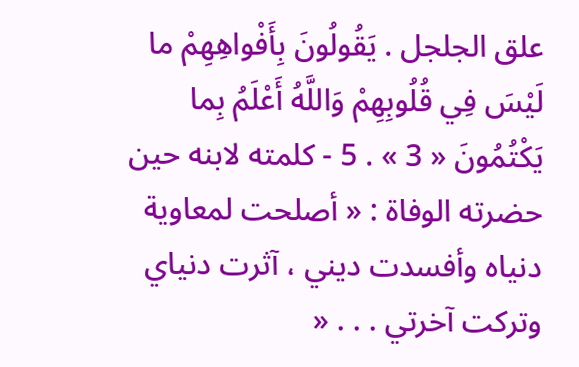علق الجلجل . يَقُولُونَ بِأَفْواهِهِمْ ما لَيْسَ فِي قُلُوبِهِمْ وَاللَّهُ أَعْلَمُ بِما يَكْتُمُونَ « 3 » . 5 - كلمته لابنه حين حضرته الوفاة : « أصلحت لمعاوية دنياه وأفسدت ديني ، آثرت دنياي وتركت آخرتي . . . «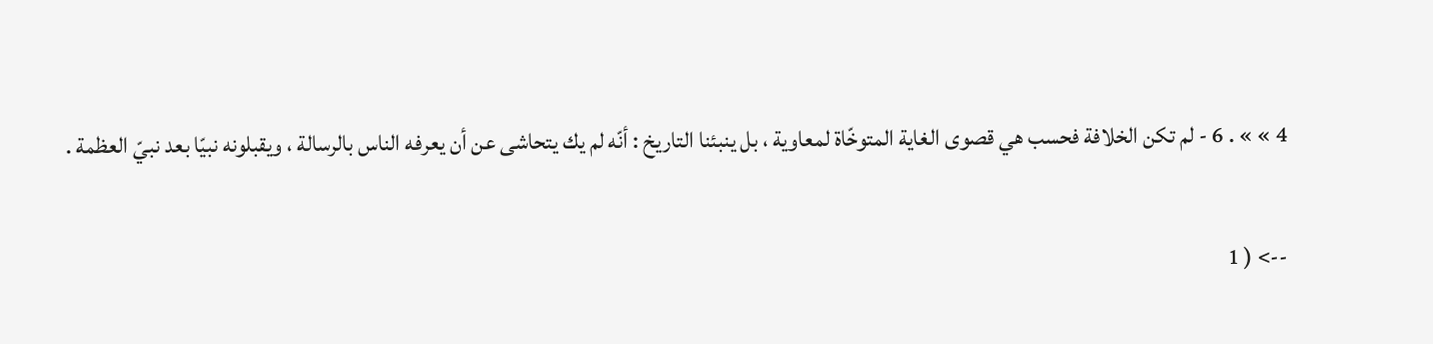4 » » . 6 - لم تكن الخلافة فحسب هي قصوى الغاية المتوخّاة لمعاوية ، بل ينبئنا التاريخ : أنّه لم يك يتحاشى عن أن يعرفه الناس بالرسالة ، ويقبلونه نبيّا بعد نبيّ العظمة .

--> ( 1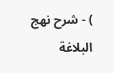) - شرح نهج البلاغة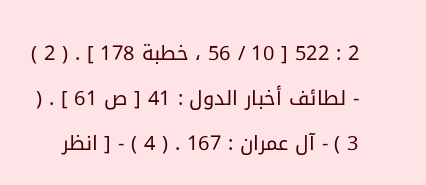2 : 522 [ 10 / 56 ، خطبة 178 ] . ( 2 ) - لطائف أخبار الدول : 41 [ ص 61 ] . ( 3 ) - آل عمران : 167 . ( 4 ) - [ انظر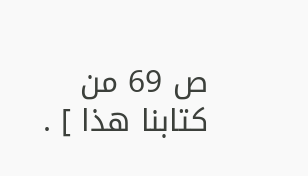ص 69 من كتابنا هذا ] .